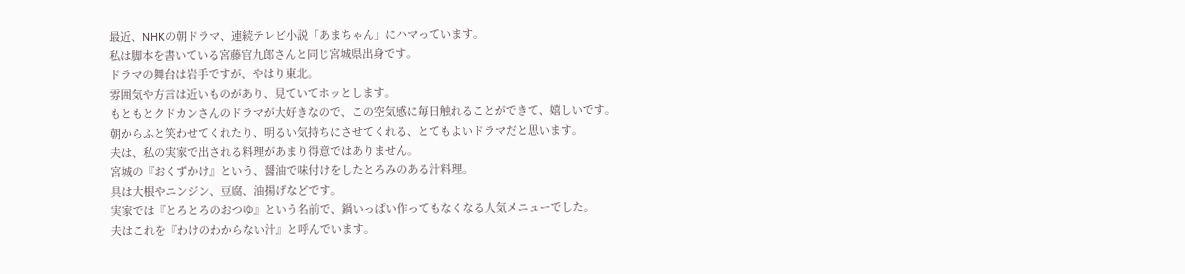最近、NHKの朝ドラマ、連続テレビ小説「あまちゃん」にハマっています。
私は脚本を書いている宮藤官九郎さんと同じ宮城県出身です。
ドラマの舞台は岩手ですが、やはり東北。
雰囲気や方言は近いものがあり、見ていてホッとします。
もともとクドカンさんのドラマが大好きなので、この空気感に毎日触れることができて、嬉しいです。
朝からふと笑わせてくれたり、明るい気持ちにさせてくれる、とてもよいドラマだと思います。
夫は、私の実家で出される料理があまり得意ではありません。
宮城の『おくずかけ』という、醤油で味付けをしたとろみのある汁料理。
具は大根やニンジン、豆腐、油揚げなどです。
実家では『とろとろのおつゆ』という名前で、鍋いっぱい作ってもなくなる人気メニューでした。
夫はこれを『わけのわからない汁』と呼んでいます。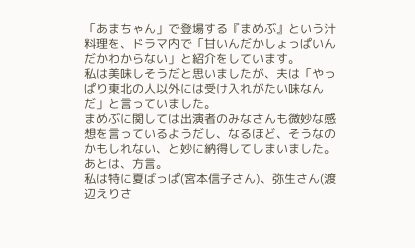「あまちゃん」で登場する『まめぶ』という汁料理を、ドラマ内で「甘いんだかしょっぱいんだかわからない」と紹介をしています。
私は美味しそうだと思いましたが、夫は「やっぱり東北の人以外には受け入れがたい味なんだ」と言っていました。
まめぶに関しては出演者のみなさんも微妙な感想を言っているようだし、なるほど、そうなのかもしれない、と妙に納得してしまいました。
あとは、方言。
私は特に夏ばっぱ(宮本信子さん)、弥生さん(渡辺えりさ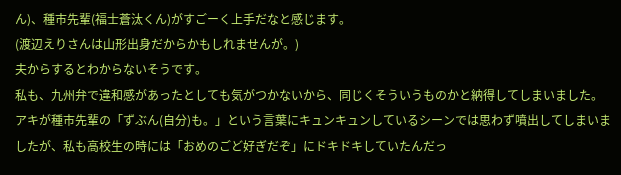ん)、種市先輩(福士蒼汰くん)がすごーく上手だなと感じます。
(渡辺えりさんは山形出身だからかもしれませんが。)
夫からするとわからないそうです。
私も、九州弁で違和感があったとしても気がつかないから、同じくそういうものかと納得してしまいました。
アキが種市先輩の「ずぶん(自分)も。」という言葉にキュンキュンしているシーンでは思わず噴出してしまいましたが、私も高校生の時には「おめのごど好ぎだぞ」にドキドキしていたんだっ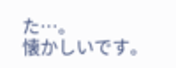た…。
懐かしいです。